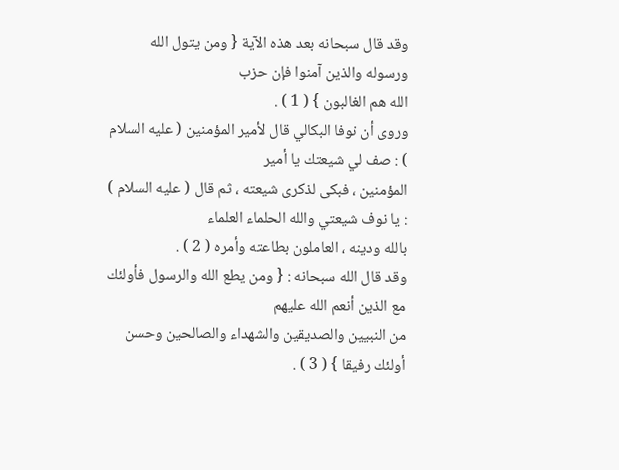وقد قال سبحانه بعد هذه الآية { ومن يتول الله ورسوله والذين آمنوا فإن حزب
الله هم الغالبون } ( 1 ) .
وروى أن نوفا البكالي قال لأمير المؤمنين ( عليه السلام ) : صف لي شيعتك يا أمير
المؤمنين ، فبكى لذكرى شيعته ، ثم قال ( عليه السلام ) : يا نوف شيعتي والله الحلماء العلماء
بالله ودينه ، العاملون بطاعته وأمره ( 2 ) .
وقد قال الله سبحانه : { ومن يطع الله والرسول فأولئك مع الذين أنعم الله عليهم
من النبيين والصديقين والشهداء والصالحين وحسن أولئك رفيقا } ( 3 ) .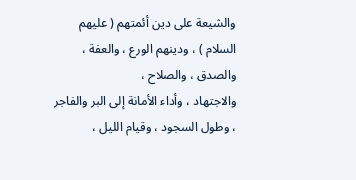والشيعة على دين أئمتهم ( عليهم السلام ) ، ودينهم الورع ، والعفة ، والصدق ، والصلاح ،
والاجتهاد ، وأداء الأمانة إلى البر والفاجر ، وطول السجود ، وقيام الليل ،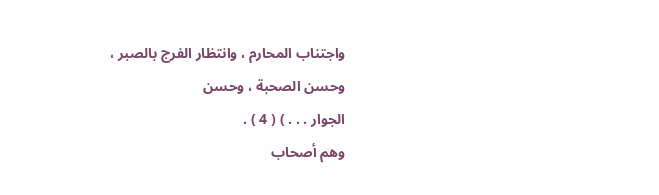واجتناب المحارم ، وانتظار الفرج بالصبر ، وحسن الصحبة ، وحسن
الجوار . . . ) ( 4 ) .
وهم أصحاب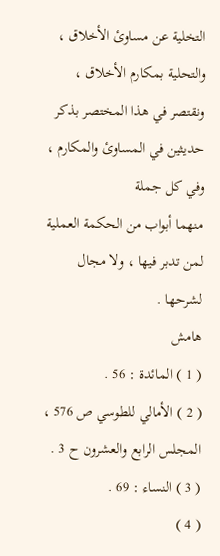التخلية عن مساوئ الأخلاق ، والتحلية بمكارم الأخلاق ،
ونقتصر في هذا المختصر بذكر حديثين في المساوئ والمكارم ، وفي كل جملة
منهما أبواب من الحكمة العملية لمن تدبر فيها ، ولا مجال لشرحها .
هامش
( 1 ) المائدة : 56 .
( 2 ) الأمالي للطوسي ص 576 ، المجلس الرابع والعشرون ح 3 .
( 3 ) النساء : 69 .
( 4 )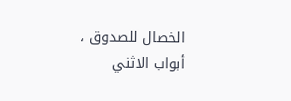الخصال للصدوق ، أبواب الاثني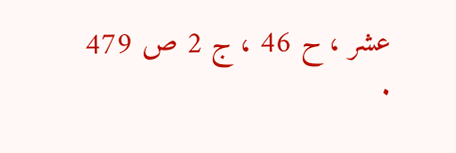عشر ، ح 46 ، ج 2 ص 479 .